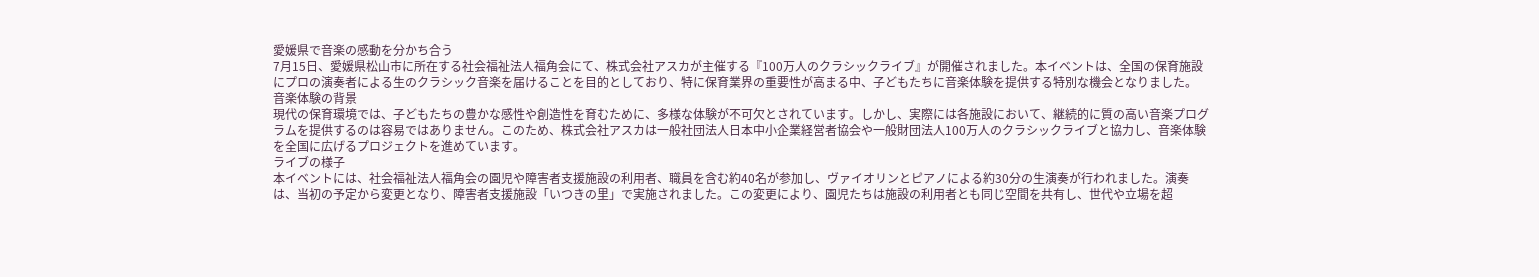愛媛県で音楽の感動を分かち合う
7月15日、愛媛県松山市に所在する社会福祉法人福角会にて、株式会社アスカが主催する『100万人のクラシックライブ』が開催されました。本イベントは、全国の保育施設にプロの演奏者による生のクラシック音楽を届けることを目的としており、特に保育業界の重要性が高まる中、子どもたちに音楽体験を提供する特別な機会となりました。
音楽体験の背景
現代の保育環境では、子どもたちの豊かな感性や創造性を育むために、多様な体験が不可欠とされています。しかし、実際には各施設において、継続的に質の高い音楽プログラムを提供するのは容易ではありません。このため、株式会社アスカは一般社団法人日本中小企業経営者協会や一般財団法人100万人のクラシックライブと協力し、音楽体験を全国に広げるプロジェクトを進めています。
ライブの様子
本イベントには、社会福祉法人福角会の園児や障害者支援施設の利用者、職員を含む約40名が参加し、ヴァイオリンとピアノによる約30分の生演奏が行われました。演奏は、当初の予定から変更となり、障害者支援施設「いつきの里」で実施されました。この変更により、園児たちは施設の利用者とも同じ空間を共有し、世代や立場を超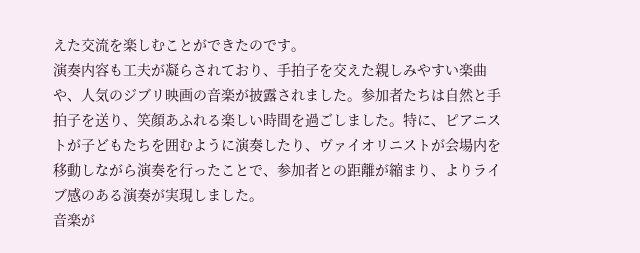えた交流を楽しむことができたのです。
演奏内容も工夫が凝らされており、手拍子を交えた親しみやすい楽曲や、人気のジブリ映画の音楽が披露されました。参加者たちは自然と手拍子を送り、笑顔あふれる楽しい時間を過ごしました。特に、ピアニストが子どもたちを囲むように演奏したり、ヴァイオリニストが会場内を移動しながら演奏を行ったことで、参加者との距離が縮まり、よりライブ感のある演奏が実現しました。
音楽が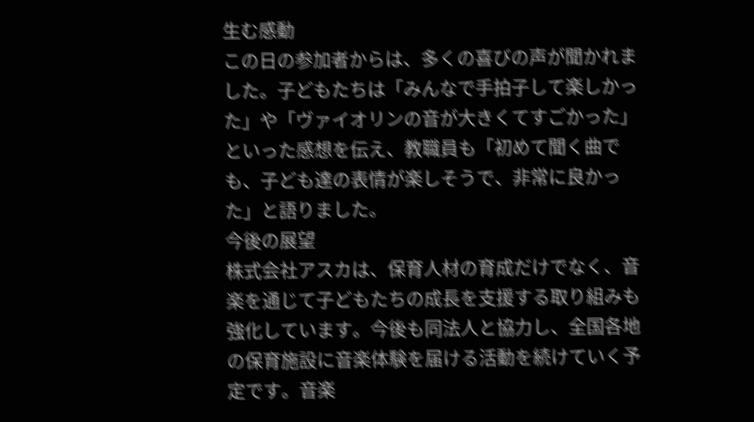生む感動
この日の参加者からは、多くの喜びの声が聞かれました。子どもたちは「みんなで手拍子して楽しかった」や「ヴァイオリンの音が大きくてすごかった」といった感想を伝え、教職員も「初めて聞く曲でも、子ども達の表情が楽しそうで、非常に良かった」と語りました。
今後の展望
株式会社アスカは、保育人材の育成だけでなく、音楽を通じて子どもたちの成長を支援する取り組みも強化しています。今後も同法人と協力し、全国各地の保育施設に音楽体験を届ける活動を続けていく予定です。音楽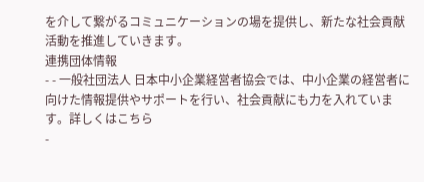を介して繋がるコミュニケーションの場を提供し、新たな社会貢献活動を推進していきます。
連携団体情報
- - 一般社団法人 日本中小企業経営者協会では、中小企業の経営者に向けた情報提供やサポートを行い、社会貢献にも力を入れています。詳しくはこちら
-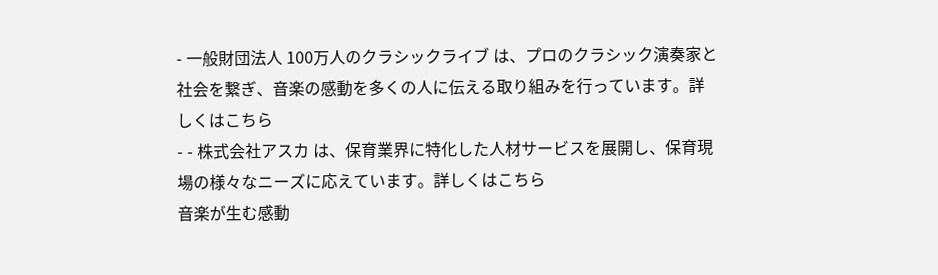- 一般財団法人 100万人のクラシックライブ は、プロのクラシック演奏家と社会を繋ぎ、音楽の感動を多くの人に伝える取り組みを行っています。詳しくはこちら
- - 株式会社アスカ は、保育業界に特化した人材サービスを展開し、保育現場の様々なニーズに応えています。詳しくはこちら
音楽が生む感動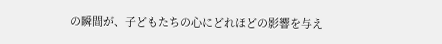の瞬間が、子どもたちの心にどれほどの影響を与え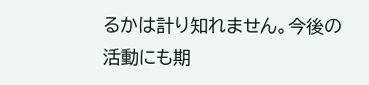るかは計り知れません。今後の活動にも期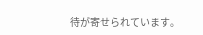待が寄せられています。